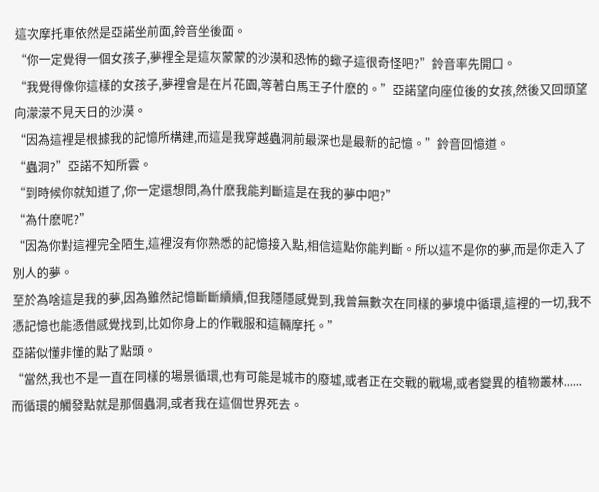這次摩托車依然是亞諾坐前面,鈴音坐後面。
“你一定覺得一個女孩子,夢裡全是這灰蒙蒙的沙漠和恐怖的蠍子這很奇怪吧?”鈴音率先開口。
“我覺得像你這樣的女孩子,夢裡會是在片花園,等著白馬王子什麽的。”亞諾望向座位後的女孩,然後又回頭望向濛濛不見天日的沙漠。
“因為這裡是根據我的記憶所構建,而這是我穿越蟲洞前最深也是最新的記憶。”鈴音回憶道。
“蟲洞?”亞諾不知所雲。
“到時候你就知道了,你一定還想問,為什麽我能判斷這是在我的夢中吧?”
“為什麽呢?”
“因為你對這裡完全陌生,這裡沒有你熟悉的記憶接入點,相信這點你能判斷。所以這不是你的夢,而是你走入了別人的夢。
至於為啥這是我的夢,因為雖然記憶斷斷續續,但我隱隱感覺到,我曾無數次在同樣的夢境中循環,這裡的一切,我不憑記憶也能憑借感覺找到,比如你身上的作戰服和這輛摩托。”
亞諾似懂非懂的點了點頭。
“當然,我也不是一直在同樣的場景循環,也有可能是城市的廢墟,或者正在交戰的戰場,或者變異的植物叢林......
而循環的觸發點就是那個蟲洞,或者我在這個世界死去。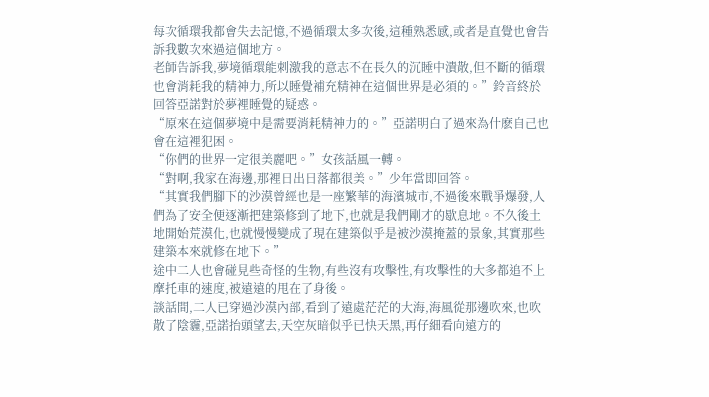每次循環我都會失去記憶,不過循環太多次後,這種熟悉感,或者是直覺也會告訴我數次來過這個地方。
老師告訴我,夢境循環能刺激我的意志不在長久的沉睡中潰散,但不斷的循環也會消耗我的精神力,所以睡覺補充精神在這個世界是必須的。”鈴音終於回答亞諾對於夢裡睡覺的疑惑。
“原來在這個夢境中是需要消耗精神力的。”亞諾明白了過來為什麽自己也會在這裡犯困。
“你們的世界一定很美麗吧。”女孩話風一轉。
“對啊,我家在海邊,那裡日出日落都很美。”少年當即回答。
“其實我們腳下的沙漠曾經也是一座繁華的海濱城市,不過後來戰爭爆發,人們為了安全便逐漸把建築修到了地下,也就是我們剛才的歇息地。不久後土地開始荒漠化,也就慢慢變成了現在建築似乎是被沙漠掩蓋的景象,其實那些建築本來就修在地下。”
途中二人也會碰見些奇怪的生物,有些沒有攻擊性,有攻擊性的大多都追不上摩托車的速度,被遠遠的甩在了身後。
談話間,二人已穿過沙漠內部,看到了遠處茫茫的大海,海風從那邊吹來,也吹散了陰霾,亞諾抬頭望去,天空灰暗似乎已快天黑,再仔細看向遠方的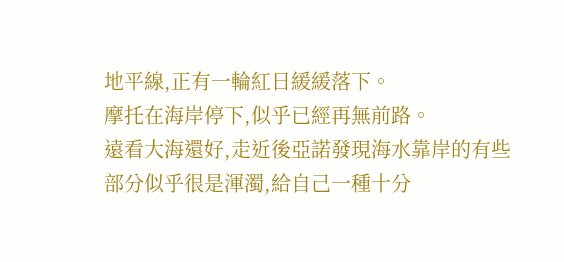地平線,正有一輪紅日緩緩落下。
摩托在海岸停下,似乎已經再無前路。
遠看大海還好,走近後亞諾發現海水靠岸的有些部分似乎很是渾濁,給自己一種十分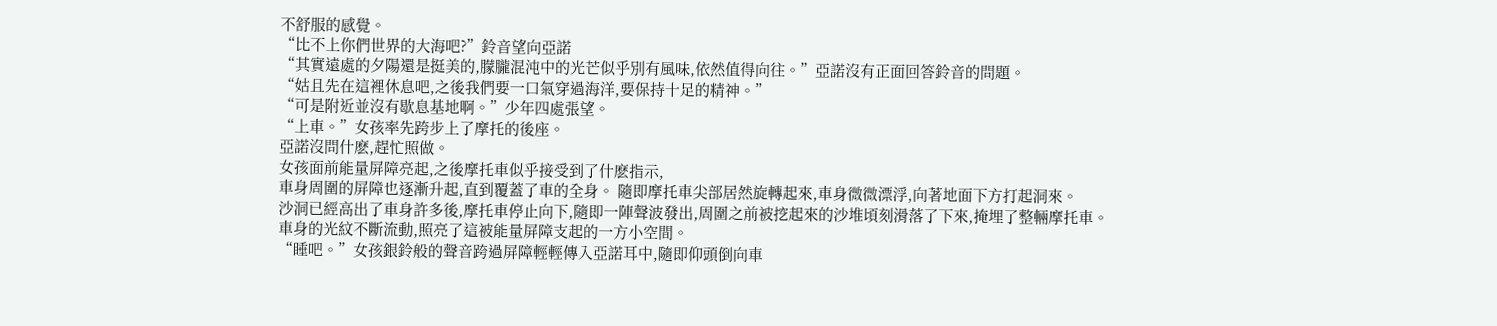不舒服的感覺。
“比不上你們世界的大海吧?”鈴音望向亞諾
“其實遠處的夕陽還是挺美的,朦朧混沌中的光芒似乎別有風味,依然值得向往。”亞諾沒有正面回答鈴音的問題。
“姑且先在這裡休息吧,之後我們要一口氣穿過海洋,要保持十足的精神。”
“可是附近並沒有歇息基地啊。”少年四處張望。
“上車。”女孩率先跨步上了摩托的後座。
亞諾沒問什麽,趕忙照做。
女孩面前能量屏障亮起,之後摩托車似乎接受到了什麽指示,
車身周圍的屏障也逐漸升起,直到覆蓋了車的全身。 隨即摩托車尖部居然旋轉起來,車身微微漂浮,向著地面下方打起洞來。
沙洞已經高出了車身許多後,摩托車停止向下,隨即一陣聲波發出,周圍之前被挖起來的沙堆頃刻滑落了下來,掩埋了整輛摩托車。
車身的光紋不斷流動,照亮了這被能量屏障支起的一方小空間。
“睡吧。”女孩銀鈴般的聲音跨過屏障輕輕傳入亞諾耳中,隨即仰頭倒向車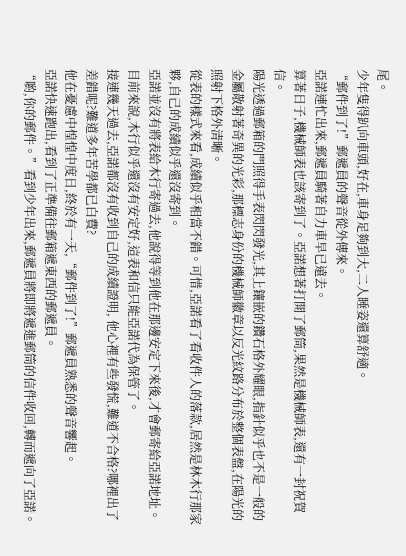尾。
少年隻得趴向車頭,好在,車身足夠到大,二人睡姿還算舒適。
“郵件到了!”郵遞員的聲音從外傳來。
亞諾連忙出來,郵遞員騎著自力車早已遠去。
算著日子,機械師表也該寄到了。亞諾想著打開了郵筒,果然是機械師表,還有一封祝賀信。
陽光透過郵箱的門照得手表閃閃發光,其上鑲嵌的鑽石格外耀眼,指針似乎也不是一般的金屬散射著奇異的光彩,那標志身份的機械師徽章以反光紋路分布於整個表盤,在陽光的照射下格外清晰。
從表的樣式來看,成績似乎相當不錯。可惜,亞諾看了看收件人的落款,居然是林木行那家夥,自己的成績似乎還沒寄到。
亞諾並沒有將表給木行寄過去,他說得等到他在那邊安定下來後,才會郵寄給亞諾地址。
目前來說,木行似乎還沒有安定好,這表和信只能亞諾代為保管了。
接連幾天過去,亞諾都沒有收到自己的成績證明, 他心裡有些發慌,難道不合格?哪裡出了差錯呢?難道多年苦學都已白費?
他在憂慮中惶惶中度日,終於有一天,“郵件到了!”郵遞員熟悉的聲音響起。
亞諾快速跑出,看到了正準備往郵箱遞東西的郵遞員。
“喲,你的郵件。”看到少年出來,郵遞員將即將遞進郵筒的信件收回,轉而遞向了亞諾。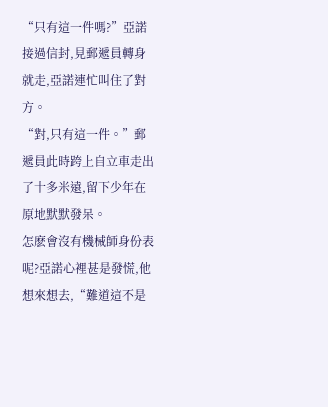“只有這一件嗎?”亞諾接過信封,見郵遞員轉身就走,亞諾連忙叫住了對方。
“對,只有這一件。”郵遞員此時跨上自立車走出了十多米遠,留下少年在原地默默發呆。
怎麽會沒有機械師身份表呢?亞諾心裡甚是發慌,他想來想去,“難道這不是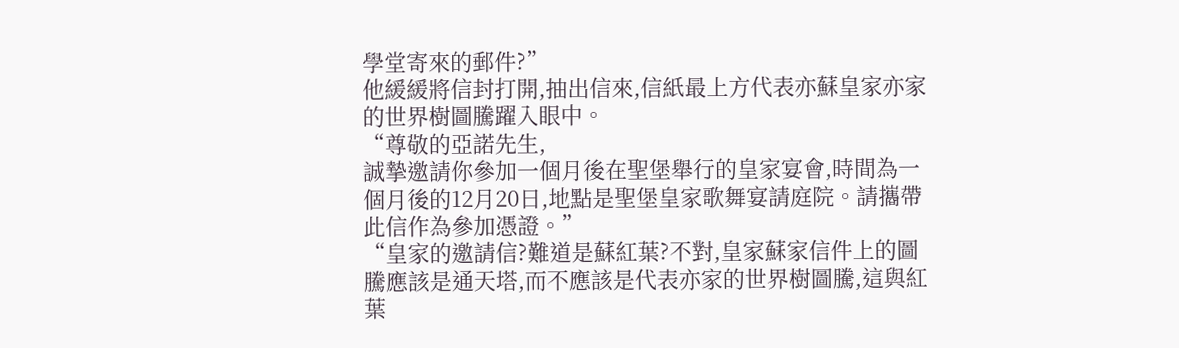學堂寄來的郵件?”
他緩緩將信封打開,抽出信來,信紙最上方代表亦蘇皇家亦家的世界樹圖騰躍入眼中。
“尊敬的亞諾先生,
誠摯邀請你參加一個月後在聖堡舉行的皇家宴會,時間為一個月後的12月20日,地點是聖堡皇家歌舞宴請庭院。請攜帶此信作為參加憑證。”
“皇家的邀請信?難道是蘇紅葉?不對,皇家蘇家信件上的圖騰應該是通天塔,而不應該是代表亦家的世界樹圖騰,這與紅葉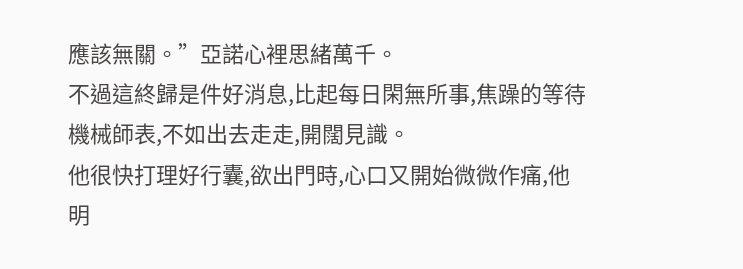應該無關。”亞諾心裡思緒萬千。
不過這終歸是件好消息,比起每日閑無所事,焦躁的等待機械師表,不如出去走走,開闊見識。
他很快打理好行囊,欲出門時,心口又開始微微作痛,他明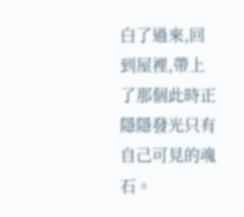白了過來,回到屋裡,帶上了那個此時正隱隱發光只有自己可見的魂石。